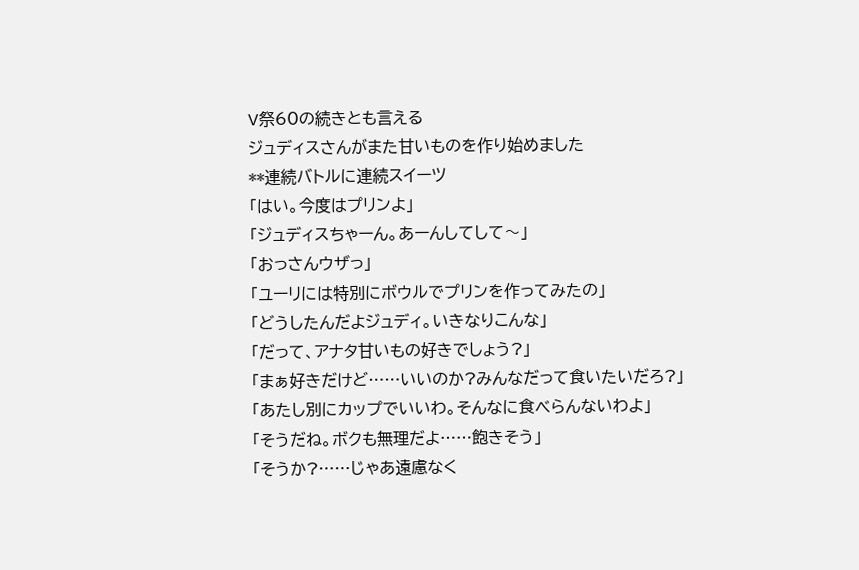V祭60の続きとも言える
ジュディスさんがまた甘いものを作り始めました
**連続バトルに連続スイーツ
「はい。今度はプリンよ」
「ジュディスちゃーん。あーんしてして〜」
「おっさんウザっ」
「ユーリには特別にボウルでプリンを作ってみたの」
「どうしたんだよジュディ。いきなりこんな」
「だって、アナタ甘いもの好きでしょう?」
「まぁ好きだけど……いいのか?みんなだって食いたいだろ?」
「あたし別にカップでいいわ。そんなに食べらんないわよ」
「そうだね。ボクも無理だよ……飽きそう」
「そうか?……じゃあ遠慮なく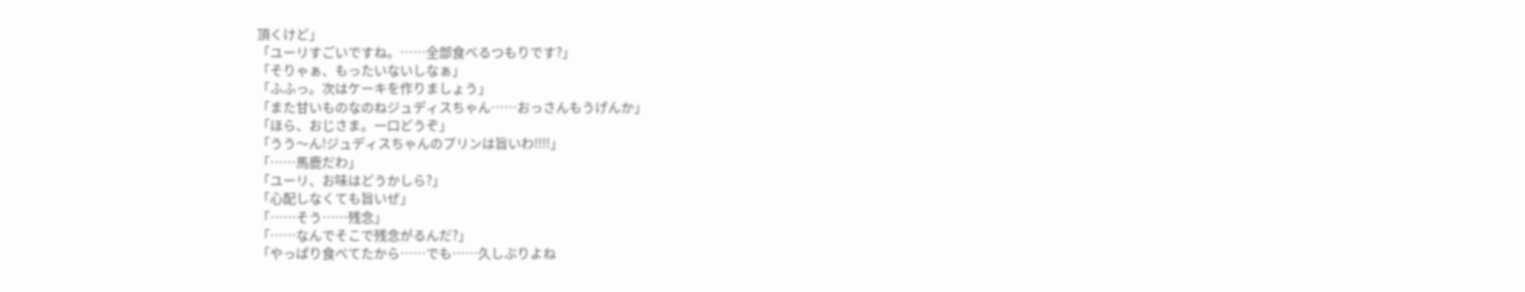頂くけど」
「ユーリすごいですね。……全部食べるつもりです?」
「そりゃぁ、もったいないしなぁ」
「ふふっ。次はケーキを作りましょう」
「また甘いものなのねジュディスちゃん……おっさんもうげんか」
「ほら、おじさま。一口どうぞ」
「うう〜ん!ジュディスちゃんのプリンは旨いわ!!!!」
「……馬鹿だわ」
「ユーリ、お味はどうかしら?」
「心配しなくても旨いぜ」
「……そう……残念」
「……なんでそこで残念がるんだ?」
「やっぱり食べてたから……でも……久しぶりよね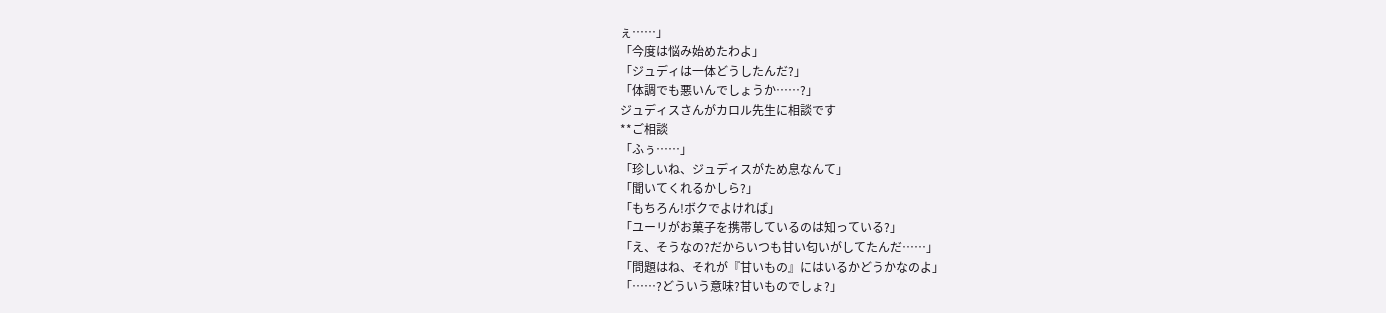ぇ……」
「今度は悩み始めたわよ」
「ジュディは一体どうしたんだ?」
「体調でも悪いんでしょうか……?」
ジュディスさんがカロル先生に相談です
**ご相談
「ふぅ……」
「珍しいね、ジュディスがため息なんて」
「聞いてくれるかしら?」
「もちろん!ボクでよければ」
「ユーリがお菓子を携帯しているのは知っている?」
「え、そうなの?だからいつも甘い匂いがしてたんだ……」
「問題はね、それが『甘いもの』にはいるかどうかなのよ」
「……?どういう意味?甘いものでしょ?」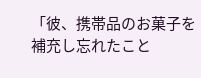「彼、携帯品のお菓子を補充し忘れたこと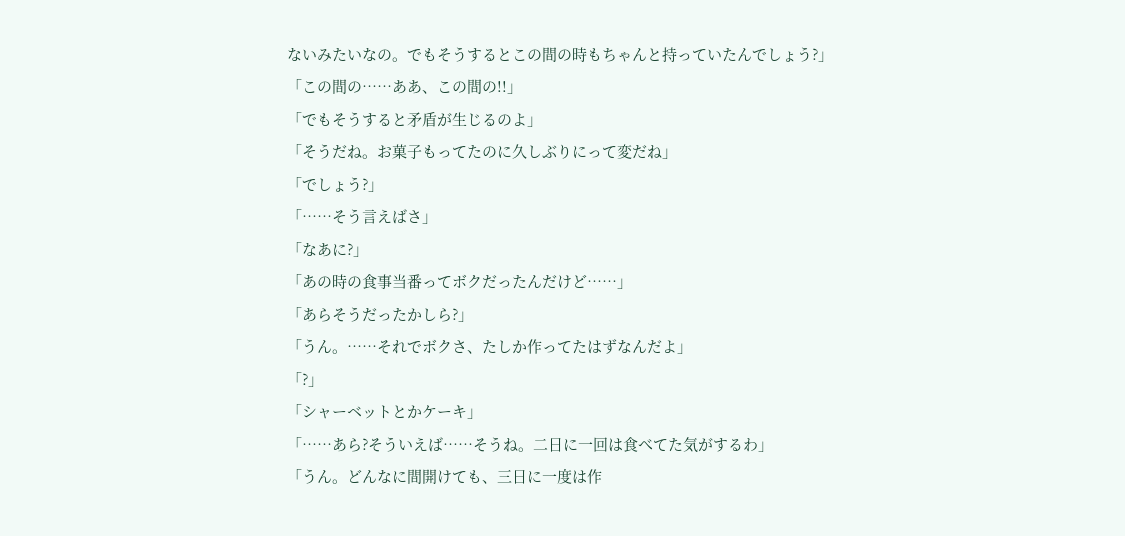ないみたいなの。でもそうするとこの間の時もちゃんと持っていたんでしょう?」
「この間の……ああ、この間の!!」
「でもそうすると矛盾が生じるのよ」
「そうだね。お菓子もってたのに久しぶりにって変だね」
「でしょう?」
「……そう言えばさ」
「なあに?」
「あの時の食事当番ってボクだったんだけど……」
「あらそうだったかしら?」
「うん。……それでボクさ、たしか作ってたはずなんだよ」
「?」
「シャーベットとかケーキ」
「……あら?そういえば……そうね。二日に一回は食べてた気がするわ」
「うん。どんなに間開けても、三日に一度は作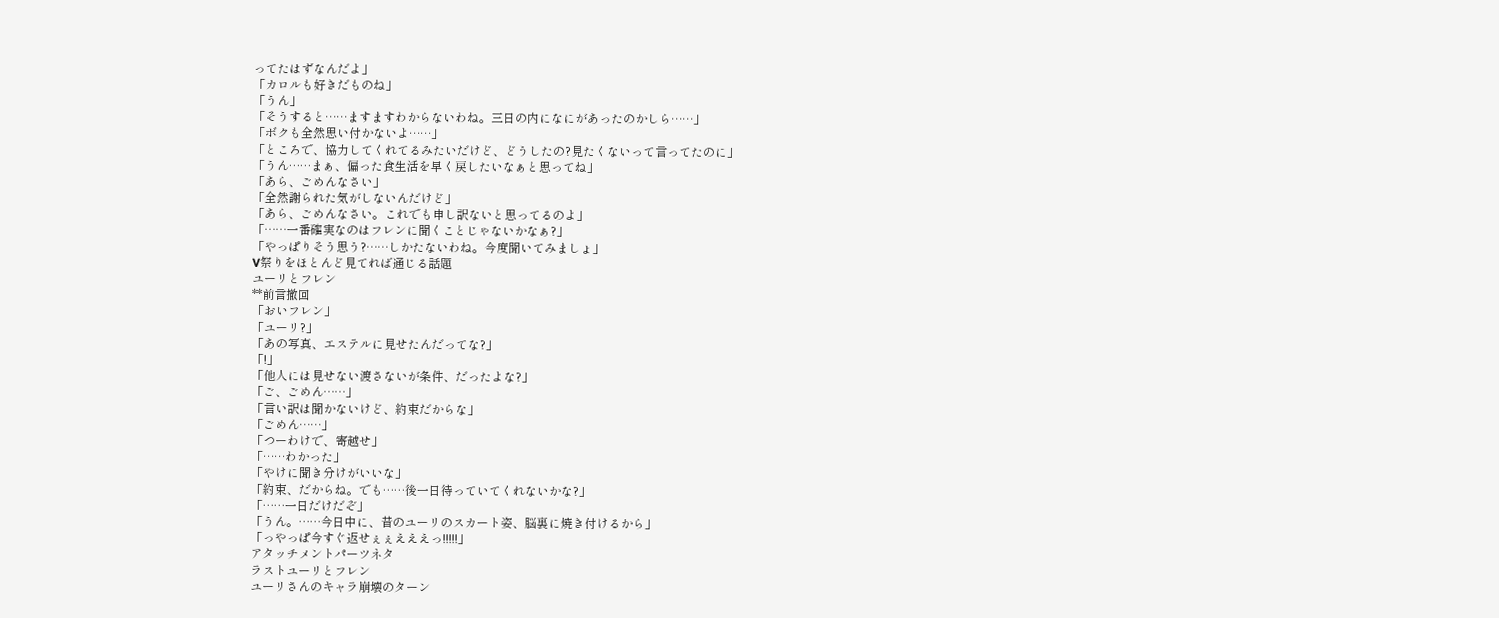ってたはずなんだよ」
「カロルも好きだものね」
「うん」
「そうすると……ますますわからないわね。三日の内になにがあったのかしら……」
「ボクも全然思い付かないよ……」
「ところで、協力してくれてるみたいだけど、どうしたの?見たくないって言ってたのに」
「うん……まぁ、偏った食生活を早く戻したいなぁと思ってね」
「あら、ごめんなさい」
「全然謝られた気がしないんだけど」
「あら、ごめんなさい。これでも申し訳ないと思ってるのよ」
「……一番確実なのはフレンに聞くことじゃないかなぁ?」
「やっぱりそう思う?……しかたないわね。今度聞いてみましょ」
V祭りをほとんど見てれば通じる話題
ユーリとフレン
**前言撤回
「おいフレン」
「ユーリ?」
「あの写真、エステルに見せたんだってな?」
「!」
「他人には見せない渡さないが条件、だったよな?」
「ご、ごめん……」
「言い訳は聞かないけど、約束だからな」
「ごめん……」
「つーわけで、寄越せ」
「……わかった」
「やけに聞き分けがいいな」
「約束、だからね。でも……後一日待っていてくれないかな?」
「……一日だけだぞ」
「うん。……今日中に、昔のユーリのスカート姿、脳裏に焼き付けるから」
「っやっぱ今すぐ返せぇぇえええっ!!!!!」
アタッチメントパーツネタ
ラストユーリとフレン
ユーリさんのキャラ崩壊のターン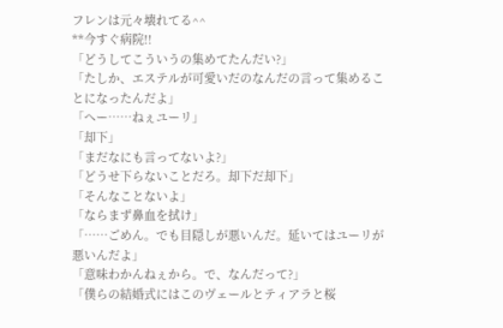フレンは元々壊れてる^^
**今すぐ病院!!
「どうしてこういうの集めてたんだい?」
「たしか、エステルが可愛いだのなんだの言って集めることになったんだよ」
「へー……ねぇユーリ」
「却下」
「まだなにも言ってないよ?」
「どうせ下らないことだろ。却下だ却下」
「そんなことないよ」
「ならまず鼻血を拭け」
「……ごめん。でも目隠しが悪いんだ。延いてはユーリが悪いんだよ」
「意味わかんねぇから。で、なんだって?」
「僕らの結婚式にはこのヴェールとティアラと桜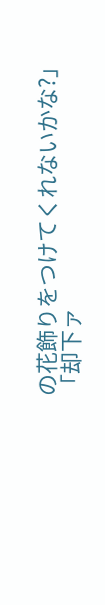の花飾りをつけてくれないかな?」
「却下ァ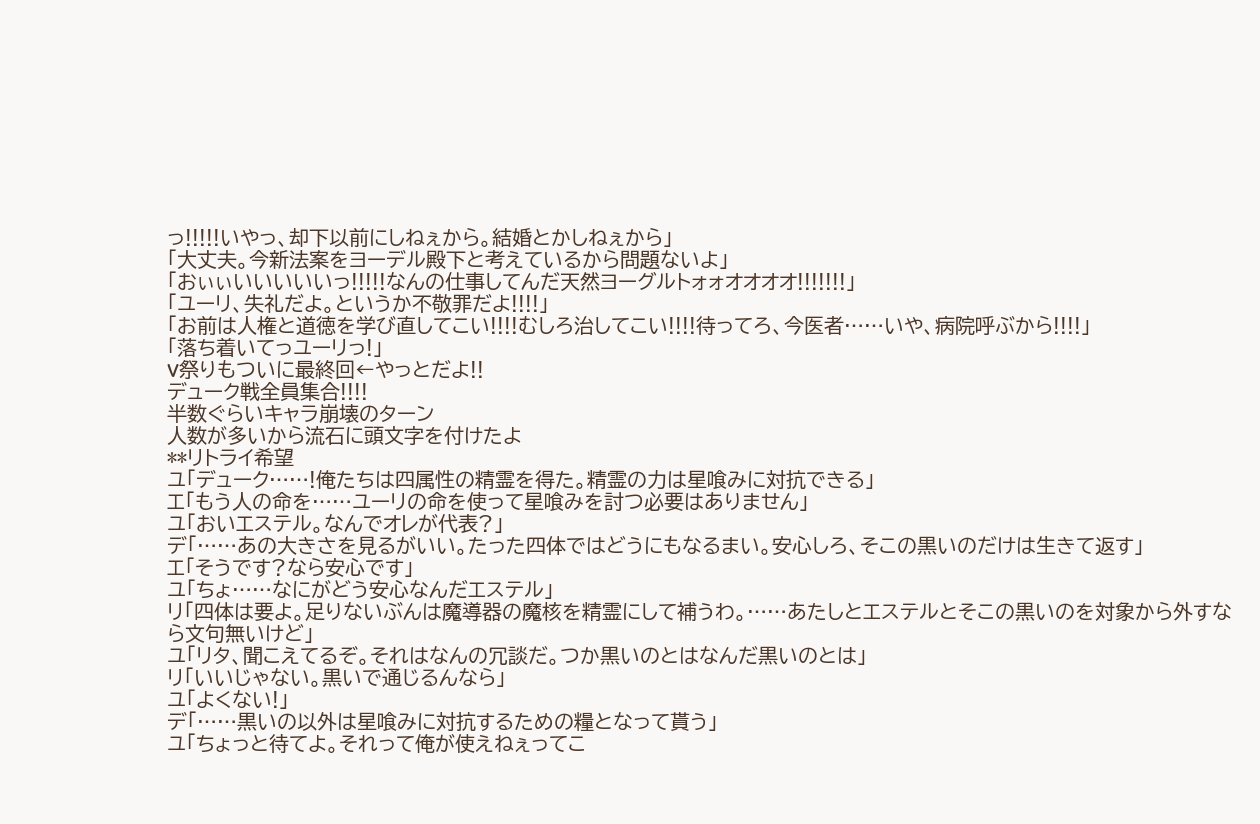っ!!!!!いやっ、却下以前にしねぇから。結婚とかしねぇから」
「大丈夫。今新法案をヨーデル殿下と考えているから問題ないよ」
「おぃぃいいいいいっ!!!!!なんの仕事してんだ天然ヨーグルトォォオオオオ!!!!!!!」
「ユーリ、失礼だよ。というか不敬罪だよ!!!!」
「お前は人権と道徳を学び直してこい!!!!むしろ治してこい!!!!待ってろ、今医者……いや、病院呼ぶから!!!!」
「落ち着いてっユーリっ!」
V祭りもついに最終回←やっとだよ!!
デューク戦全員集合!!!!
半数ぐらいキャラ崩壊のターン
人数が多いから流石に頭文字を付けたよ
**リトライ希望
ユ「デューク……!俺たちは四属性の精霊を得た。精霊の力は星喰みに対抗できる」
エ「もう人の命を……ユーリの命を使って星喰みを討つ必要はありません」
ユ「おいエステル。なんでオレが代表?」
デ「……あの大きさを見るがいい。たった四体ではどうにもなるまい。安心しろ、そこの黒いのだけは生きて返す」
エ「そうです?なら安心です」
ユ「ちょ……なにがどう安心なんだエステル」
リ「四体は要よ。足りないぶんは魔導器の魔核を精霊にして補うわ。……あたしとエステルとそこの黒いのを対象から外すなら文句無いけど」
ユ「リタ、聞こえてるぞ。それはなんの冗談だ。つか黒いのとはなんだ黒いのとは」
リ「いいじゃない。黒いで通じるんなら」
ユ「よくない!」
デ「……黒いの以外は星喰みに対抗するための糧となって貰う」
ユ「ちょっと待てよ。それって俺が使えねぇってこ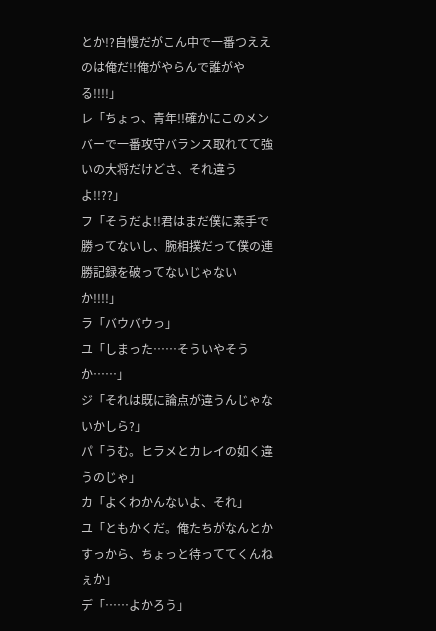とか!?自慢だがこん中で一番つええのは俺だ!!俺がやらんで誰がやる!!!!」
レ「ちょっ、青年!!確かにこのメンバーで一番攻守バランス取れてて強いの大将だけどさ、それ違うよ!!??」
フ「そうだよ!!君はまだ僕に素手で勝ってないし、腕相撲だって僕の連勝記録を破ってないじゃないか!!!!」
ラ「バウバウっ」
ユ「しまった……そういやそうか……」
ジ「それは既に論点が違うんじゃないかしら?」
パ「うむ。ヒラメとカレイの如く違うのじゃ」
カ「よくわかんないよ、それ」
ユ「ともかくだ。俺たちがなんとかすっから、ちょっと待っててくんねぇか」
デ「……よかろう」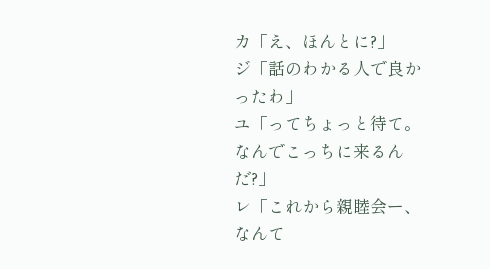カ「え、ほんとに?」
ジ「話のわかる人で良かったわ」
ユ「ってちょっと待て。なんでこっちに来るんだ?」
レ「これから親睦会ー、なんて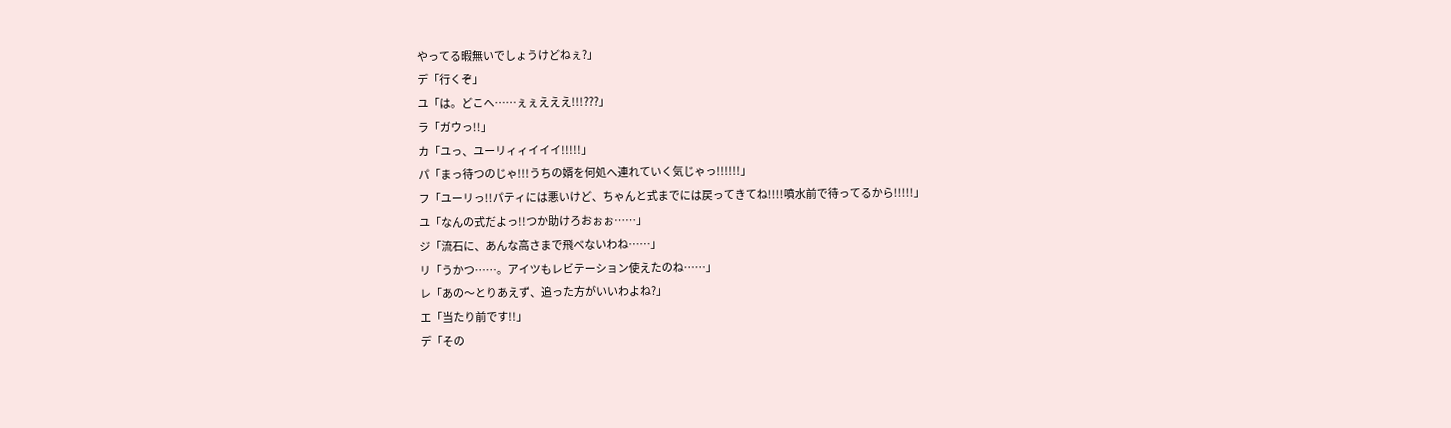やってる暇無いでしょうけどねぇ?」
デ「行くぞ」
ユ「は。どこへ……ぇぇえええ!!!???」
ラ「ガウっ!!」
カ「ユっ、ユーリィィイイイ!!!!!」
パ「まっ待つのじゃ!!!うちの婿を何処へ連れていく気じゃっ!!!!!!」
フ「ユーリっ!!パティには悪いけど、ちゃんと式までには戻ってきてね!!!!噴水前で待ってるから!!!!!」
ユ「なんの式だよっ!!つか助けろおぉぉ……」
ジ「流石に、あんな高さまで飛べないわね……」
リ「うかつ……。アイツもレビテーション使えたのね……」
レ「あの〜とりあえず、追った方がいいわよね?」
エ「当たり前です!!」
デ「その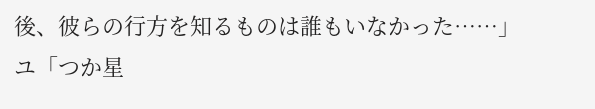後、彼らの行方を知るものは誰もいなかった……」
ユ「つか星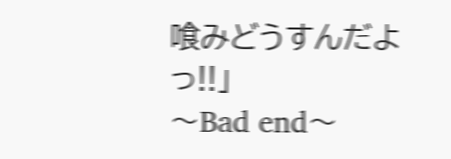喰みどうすんだよっ!!」
〜Bad end〜